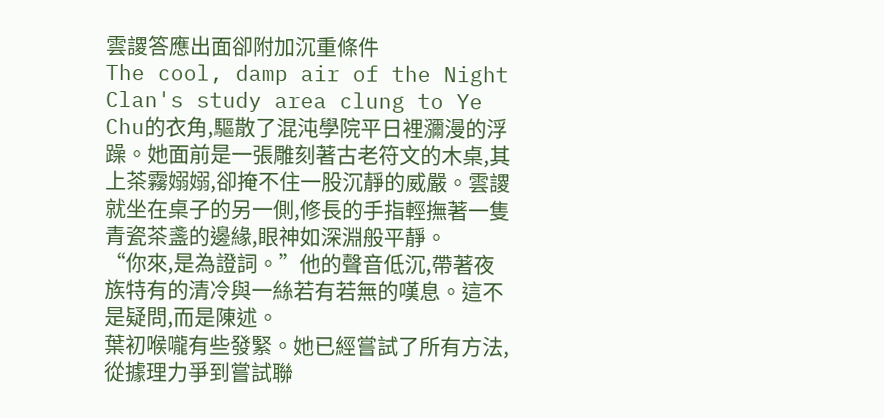雲謖答應出面卻附加沉重條件
The cool, damp air of the Night Clan's study area clung to Ye Chu的衣角,驅散了混沌學院平日裡瀰漫的浮躁。她面前是一張雕刻著古老符文的木桌,其上茶霧嫋嫋,卻掩不住一股沉靜的威嚴。雲謖就坐在桌子的另一側,修長的手指輕撫著一隻青瓷茶盞的邊緣,眼神如深淵般平靜。
“你來,是為證詞。”他的聲音低沉,帶著夜族特有的清冷與一絲若有若無的嘆息。這不是疑問,而是陳述。
葉初喉嚨有些發緊。她已經嘗試了所有方法,從據理力爭到嘗試聯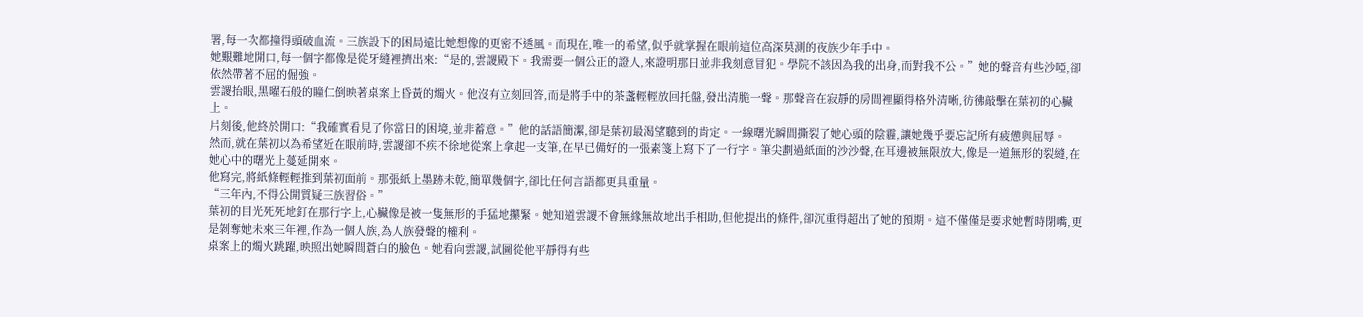署,每一次都撞得頭破血流。三族設下的困局遠比她想像的更密不透風。而現在,唯一的希望,似乎就掌握在眼前這位高深莫測的夜族少年手中。
她艱難地開口,每一個字都像是從牙縫裡擠出來:“是的,雲謖殿下。我需要一個公正的證人,來證明那日並非我刻意冒犯。學院不該因為我的出身,而對我不公。”她的聲音有些沙啞,卻依然帶著不屈的倔強。
雲謖抬眼,黑曜石般的瞳仁倒映著桌案上昏黃的燭火。他沒有立刻回答,而是將手中的茶盞輕輕放回托盤,發出清脆一聲。那聲音在寂靜的房間裡顯得格外清晰,彷彿敲擊在葉初的心臟上。
片刻後,他終於開口:“我確實看見了你當日的困境,並非蓄意。”他的話語簡潔,卻是葉初最渴望聽到的肯定。一線曙光瞬間撕裂了她心頭的陰霾,讓她幾乎要忘記所有疲憊與屈辱。
然而,就在葉初以為希望近在眼前時,雲謖卻不疾不徐地從案上拿起一支筆,在早已備好的一張素箋上寫下了一行字。筆尖劃過紙面的沙沙聲,在耳邊被無限放大,像是一道無形的裂縫,在她心中的曙光上蔓延開來。
他寫完,將紙條輕輕推到葉初面前。那張紙上墨跡未乾,簡單幾個字,卻比任何言語都更具重量。
“三年內,不得公開質疑三族習俗。”
葉初的目光死死地釘在那行字上,心臟像是被一隻無形的手猛地攥緊。她知道雲謖不會無緣無故地出手相助,但他提出的條件,卻沉重得超出了她的預期。這不僅僅是要求她暫時閉嘴,更是剝奪她未來三年裡,作為一個人族,為人族發聲的權利。
桌案上的燭火跳躍,映照出她瞬間蒼白的臉色。她看向雲謖,試圖從他平靜得有些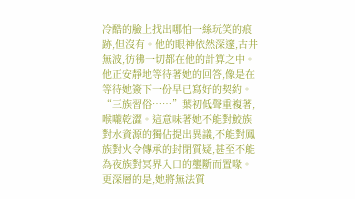冷酷的臉上找出哪怕一絲玩笑的痕跡,但沒有。他的眼神依然深邃,古井無波,彷彿一切都在他的計算之中。他正安靜地等待著她的回答,像是在等待她簽下一份早已寫好的契約。
“三族習俗……”葉初低聲重複著,喉嚨乾澀。這意味著她不能對鮫族對水資源的獨佔提出異議,不能對鳳族對火令傳承的封閉質疑,甚至不能為夜族對冥界入口的壟斷而置喙。更深層的是,她將無法質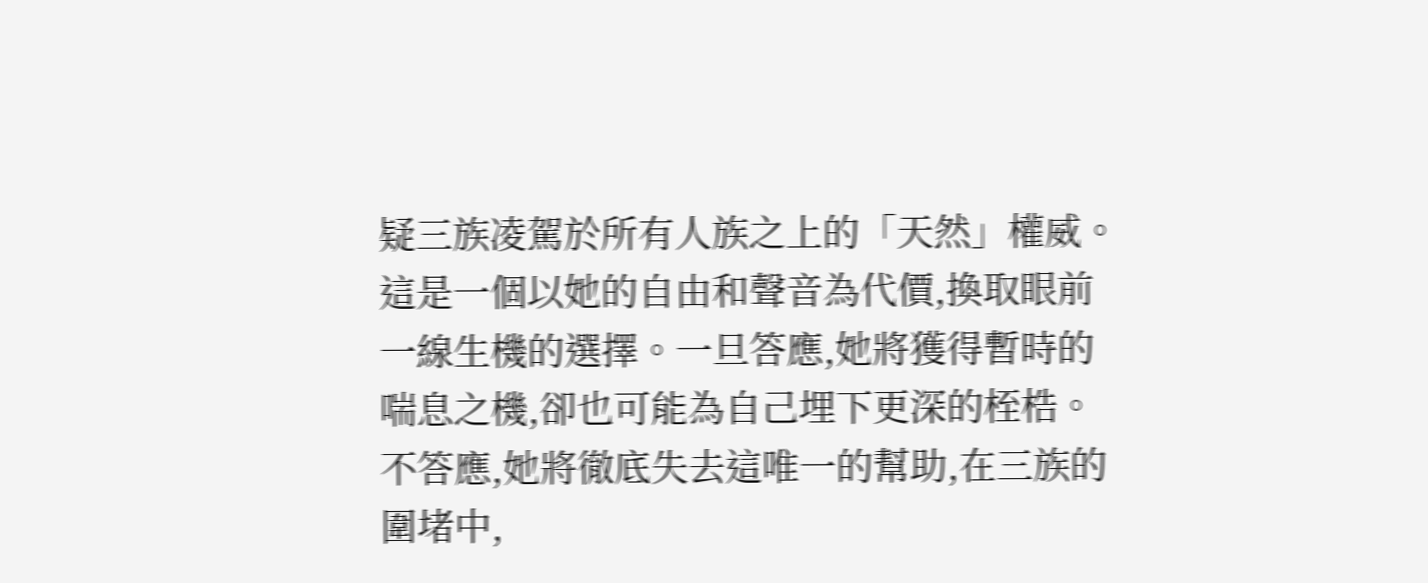疑三族凌駕於所有人族之上的「天然」權威。
這是一個以她的自由和聲音為代價,換取眼前一線生機的選擇。一旦答應,她將獲得暫時的喘息之機,卻也可能為自己埋下更深的桎梏。不答應,她將徹底失去這唯一的幫助,在三族的圍堵中,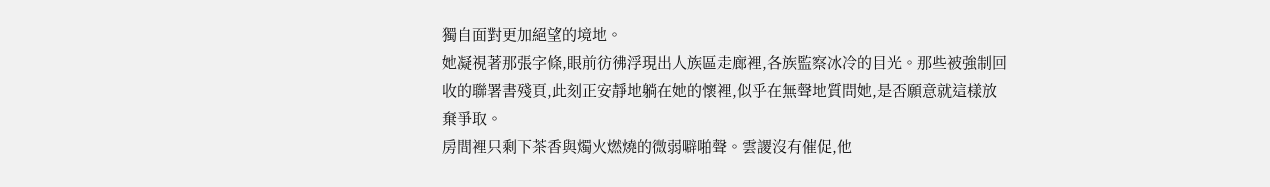獨自面對更加絕望的境地。
她凝視著那張字條,眼前彷彿浮現出人族區走廊裡,各族監察冰冷的目光。那些被強制回收的聯署書殘頁,此刻正安靜地躺在她的懷裡,似乎在無聲地質問她,是否願意就這樣放棄爭取。
房間裡只剩下茶香與燭火燃燒的微弱噼啪聲。雲謖沒有催促,他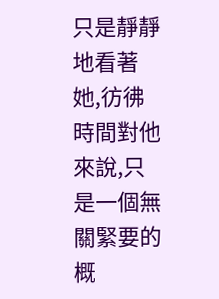只是靜靜地看著她,彷彿時間對他來說,只是一個無關緊要的概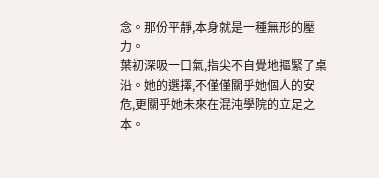念。那份平靜,本身就是一種無形的壓力。
葉初深吸一口氣,指尖不自覺地摳緊了桌沿。她的選擇,不僅僅關乎她個人的安危,更關乎她未來在混沌學院的立足之本。